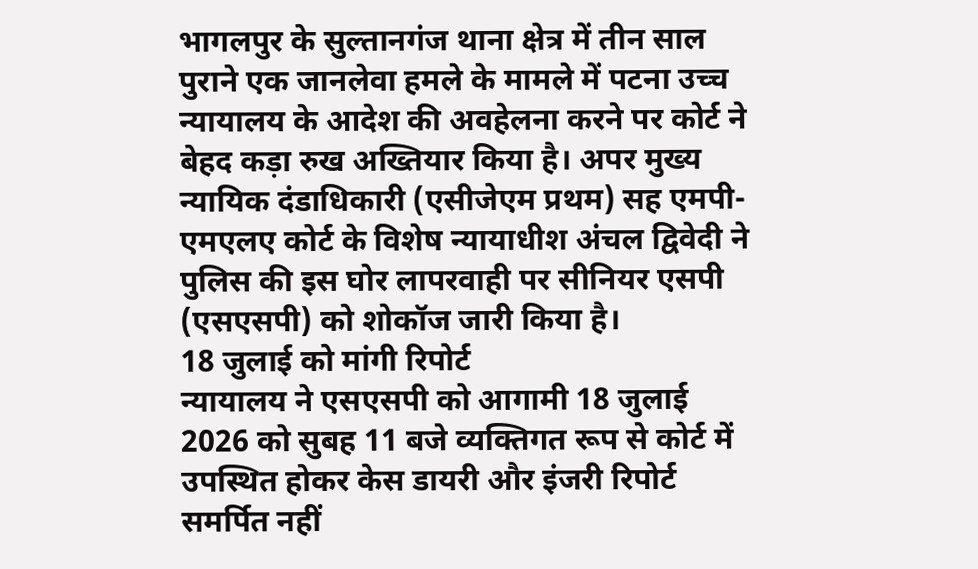भागलपुर के सुल्तानगंज थाना क्षेत्र में तीन साल पुराने एक जानलेवा हमले के मामले में पटना उच्च न्यायालय के आदेश की अवहेलना करने पर कोर्ट ने बेहद कड़ा रुख अख्तियार किया है। अपर मुख्य न्यायिक दंडाधिकारी (एसीजेएम प्रथम) सह एमपी-एमएलए कोर्ट के विशेष न्यायाधीश अंचल द्विवेदी ने पुलिस की इस घोर लापरवाही पर सीनियर एसपी (एसएसपी) को शोकॉज जारी किया है।
18 जुलाई को मांगी रिपोर्ट
न्यायालय ने एसएसपी को आगामी 18 जुलाई 2026 को सुबह 11 बजे व्यक्तिगत रूप से कोर्ट में उपस्थित होकर केस डायरी और इंजरी रिपोर्ट समर्पित नहीं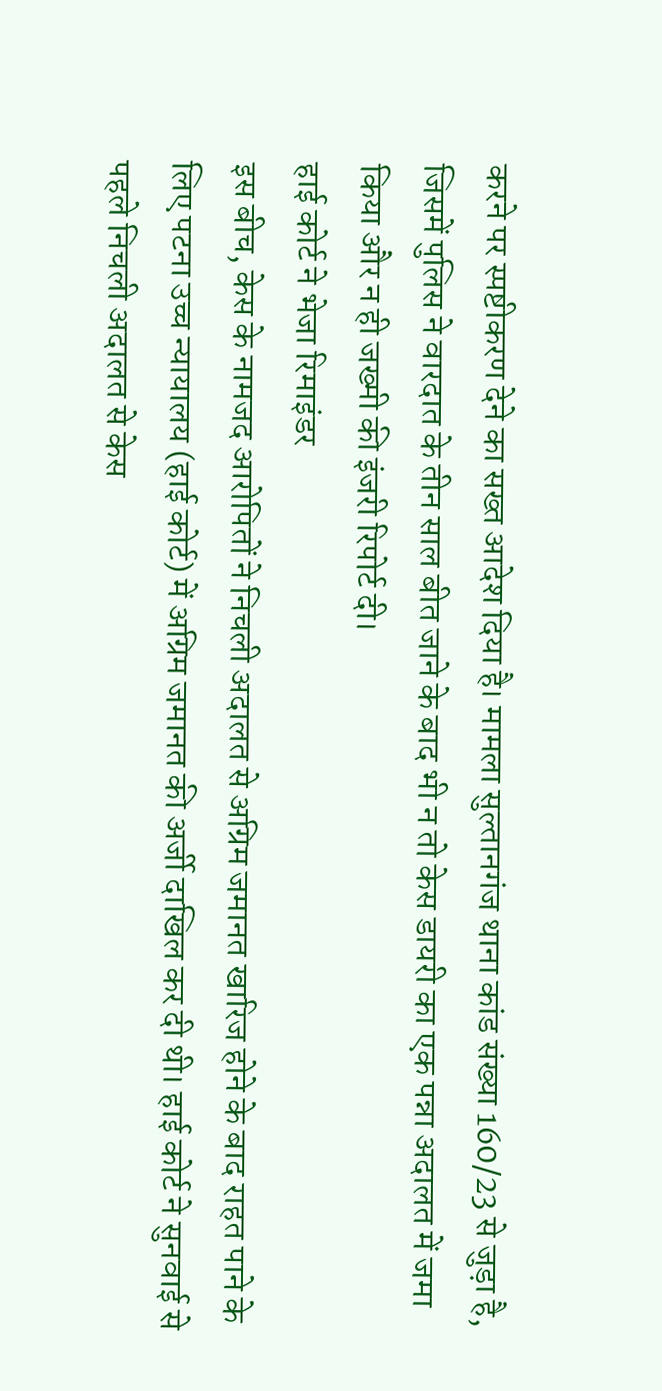करने पर स्पष्टीकरण देने का सख्त आदेश दिया है। मामला सुल्तानगंज थाना कांड संख्या 160/23 से जुड़ा है, जिसमें पुलिस ने वारदात के तीन साल बीत जाने के बाद भी न तो केस डायरी का एक पन्ना अदालत में जमा किया और न ही जख्मी की इंजरी रिपोर्ट दी।
हाई कोर्ट ने भेजा रिमाइंडर
इस बीच, केस के नामजद आरोपितों ने निचली अदालत से अग्रिम जमानत खारिज होने के बाद राहत पाने के लिए पटना उच्च न्यायालय (हाई कोर्ट) में अग्रिम जमानत की अर्जी दाखिल कर दी थी। हाई कोर्ट ने सुनवाई से पहले निचली अदालत से केस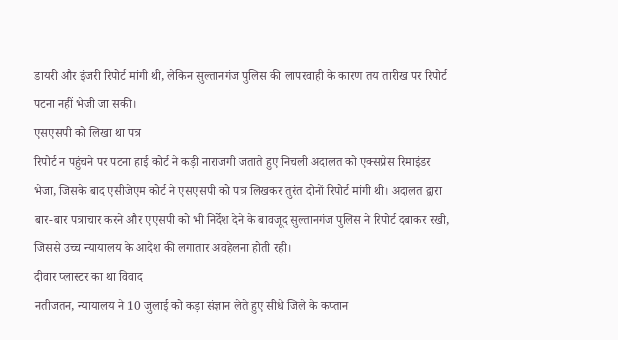डायरी और इंजरी रिपोर्ट मांगी थी, लेकिन सुल्तानगंज पुलिस की लापरवाही के कारण तय तारीख पर रिपोर्ट पटना नहीं भेजी जा सकी।
एसएसपी को लिखा था पत्र
रिपोर्ट न पहुंचने पर पटना हाई कोर्ट ने कड़ी नाराजगी जताते हुए निचली अदालत को एक्सप्रेस रिमाइंडर भेजा, जिसके बाद एसीजेएम कोर्ट ने एसएसपी को पत्र लिखकर तुरंत दोनों रिपोर्ट मांगी थी। अदालत द्वारा बार-बार पत्राचार करने और एएसपी को भी निर्देश देने के बावजूद सुल्तानगंज पुलिस ने रिपोर्ट दबाकर रखी, जिससे उच्च न्यायालय के आदेश की लगातार अवहेलना होती रही।
दीवार प्लास्टर का था विवाद
नतीजतन, न्यायालय ने 10 जुलाई को कड़ा संज्ञान लेते हुए सीधे जिले के कप्तान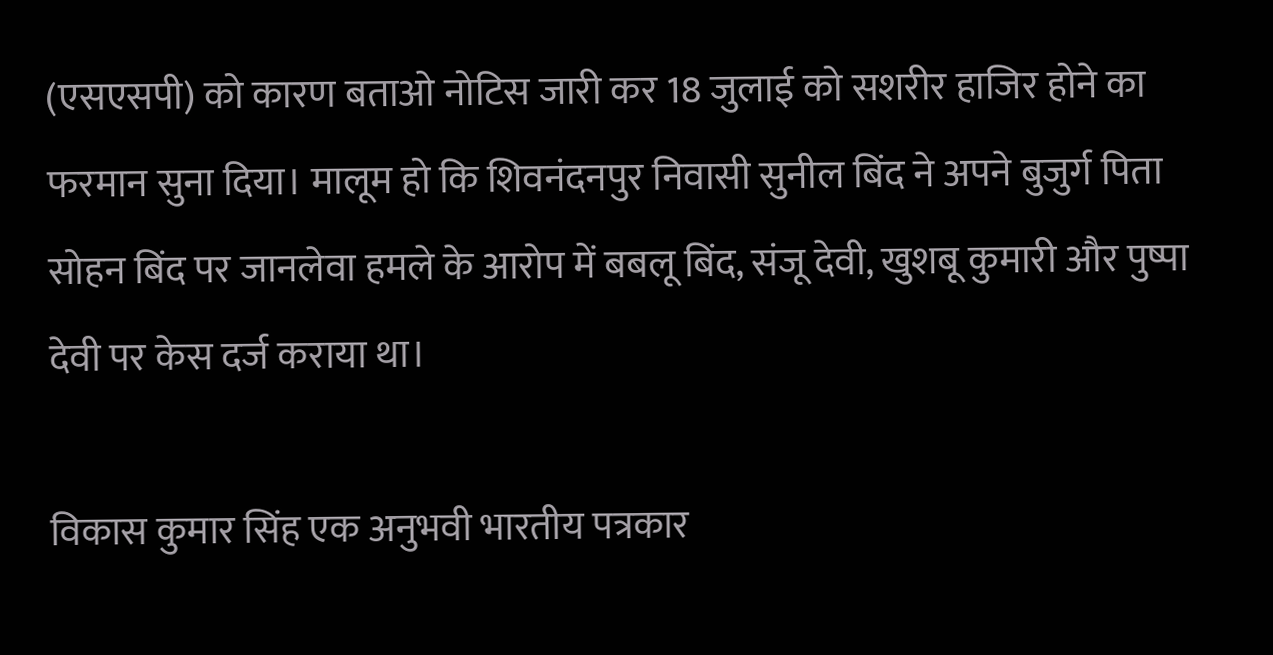(एसएसपी) को कारण बताओ नोटिस जारी कर 18 जुलाई को सशरीर हाजिर होने का फरमान सुना दिया। मालूम हो कि शिवनंदनपुर निवासी सुनील बिंद ने अपने बुजुर्ग पिता सोहन बिंद पर जानलेवा हमले के आरोप में बबलू बिंद, संजू देवी, खुशबू कुमारी और पुष्पा देवी पर केस दर्ज कराया था।

विकास कुमार सिंह एक अनुभवी भारतीय पत्रकार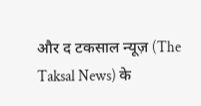और द टकसाल न्यूज़ (The Taksal News) के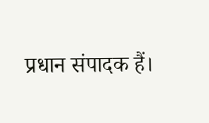प्रधान संपादक हैं।